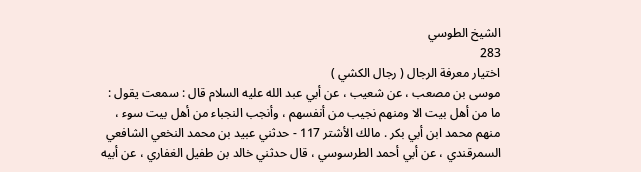الشيخ الطوسي
283
اختيار معرفة الرجال ( رجال الكشي )
موسى بن مصعب ، عن شعيب ، عن أبي عبد الله عليه السلام قال : سمعت يقول : ما من أهل بيت الا ومنهم نجيب من أنفسهم ، وأنجب النجباء من أهل بيت سوء ، منهم محمد ابن أبي بكر . مالك الأشتر 117 - حدثني عبيد بن محمد النخعي الشافعي السمرقندي ، عن أبي أحمد الطرسوسي ، قال حدثني خالد بن طفيل الغفاري ، عن أبيه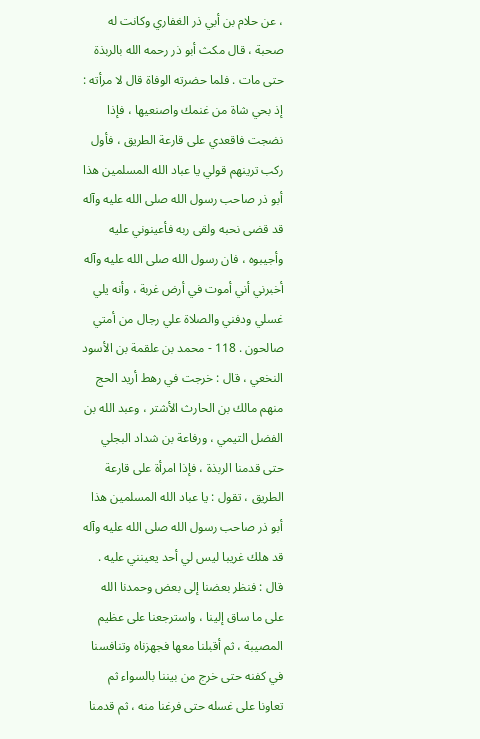، عن حلام بن أبي ذر الغفاري وكانت له صحبة ، قال مكث أبو ذر رحمه الله بالربذة حتى مات . فلما حضرته الوفاة قال لا مرأته : إذ بحي شاة من غنمك واصنعيها ، فإذا نضجت فاقعدي على قارعة الطريق ، فأول ركب ترينهم قولي يا عباد الله المسلمين هذا أبو ذر صاحب رسول الله صلى الله عليه وآله قد قضى نحبه ولقى ربه فأعينوني عليه وأجيبوه ، فان رسول الله صلى الله عليه وآله أخبرني أني أموت في أرض غربة ، وأنه يلي غسلي ودفني والصلاة علي رجال من أمتي صالحون . 118 - محمد بن علقمة بن الأسود النخعي ، قال : خرجت في رهط أريد الحج منهم مالك بن الحارث الأشتر ، وعبد الله بن الفضل التيمي ، ورفاعة بن شداد البجلي حتى قدمنا الربذة ، فإذا امرأة على قارعة الطريق ، تقول : يا عباد الله المسلمين هذا أبو ذر صاحب رسول الله صلى الله عليه وآله قد هلك غريبا ليس لي أحد يعينني عليه . قال : فنظر بعضنا إلى بعض وحمدنا الله على ما ساق إلينا ، واسترجعنا على عظيم المصيبة ، ثم أقبلنا معها فجهزناه وتنافسنا في كفنه حتى خرج من بيننا بالسواء ثم تعاونا على غسله حتى فرغنا منه ، ثم قدمنا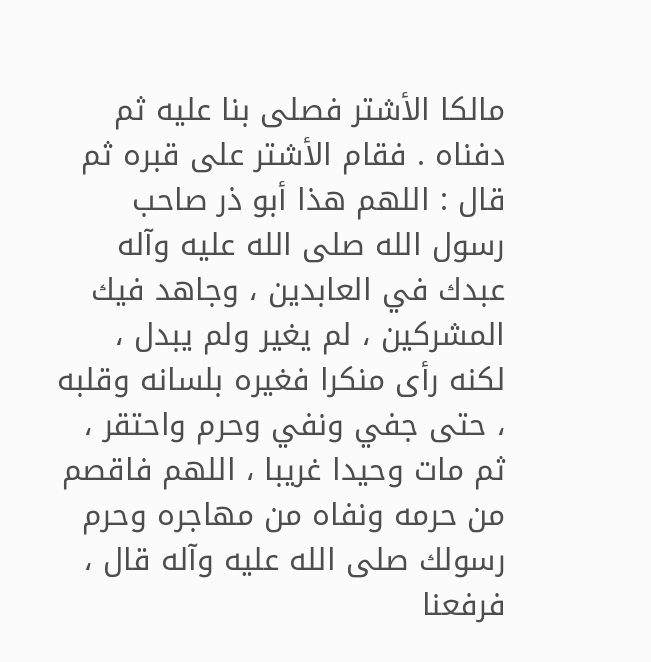مالكا الأشتر فصلى بنا عليه ثم دفناه . فقام الأشتر على قبره ثم قال : اللهم هذا أبو ذر صاحب رسول الله صلى الله عليه وآله عبدك في العابدين ، وجاهد فيك المشركين ، لم يغير ولم يبدل ، لكنه رأى منكرا فغيره بلسانه وقلبه ، حتى جفي ونفي وحرم واحتقر ، ثم مات وحيدا غريبا ، اللهم فاقصم من حرمه ونفاه من مهاجره وحرم رسولك صلى الله عليه وآله قال ، فرفعنا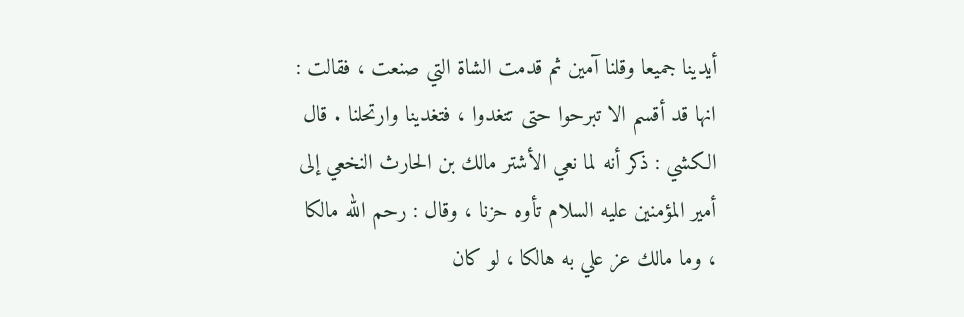أيدينا جميعا وقلنا آمين ثم قدمت الشاة التي صنعت ، فقالت : انها قد أقسم الا تبرحوا حتى تتغدوا ، فتغدينا وارتحلنا . قال الكشي : ذكر أنه لما نعي الأشتر مالك بن الحارث النخعي إلى أمير المؤمنين عليه السلام تأوه حزنا ، وقال : رحم الله مالكا ، وما مالك عز علي به هالكا ، لو كان